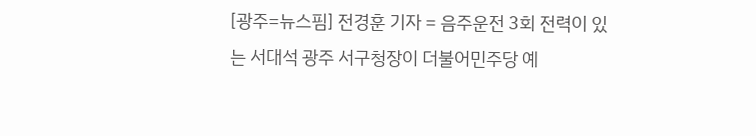[광주=뉴스핌] 전경훈 기자 = 음주운전 3회 전력이 있는 서대석 광주 서구청장이 더불어민주당 예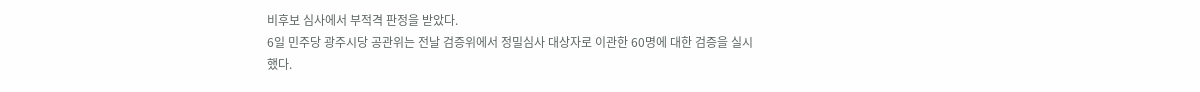비후보 심사에서 부적격 판정을 받았다.
6일 민주당 광주시당 공관위는 전날 검증위에서 정밀심사 대상자로 이관한 60명에 대한 검증을 실시했다.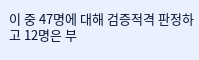이 중 47명에 대해 검증적격 판정하고 12명은 부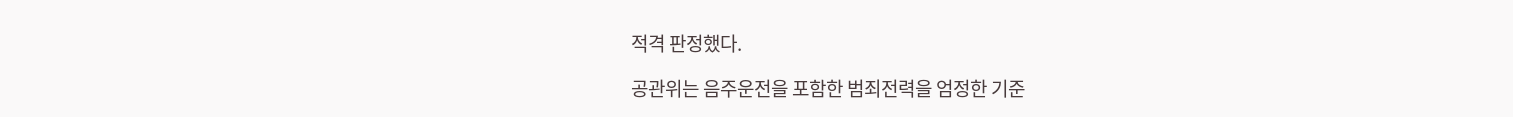적격 판정했다.

공관위는 음주운전을 포함한 범죄전력을 엄정한 기준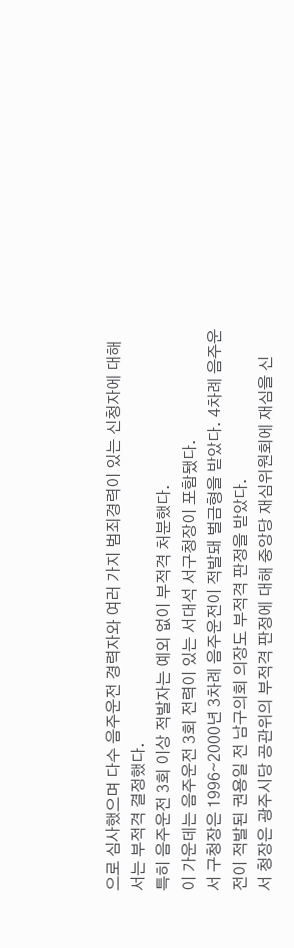으로 심사했으며 다수 음주운전 경력자와 여러 가지 범죄경력이 있는 신청자에 대해서는 부적격 결정했다.
특히 음주운전 3회 이상 적발자는 예외 없이 부적격 처분했다.
이 가운데는 음주운전 3회 전력이 있는 서대석 서구청장이 포함됐다.
서 구청장은 1996∼2000년 3차례 음주운전이 적발돼 벌금형을 받았다. 4차례 음주운전이 적발된 권용일 전 남구의회 의장도 부적격 판정을 받았다.
서 청장은 광주시당 공관위의 부적격 판정에 대해 중앙당 재심위원회에 재심을 신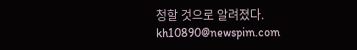청할 것으로 알려졌다.
kh10890@newspim.com